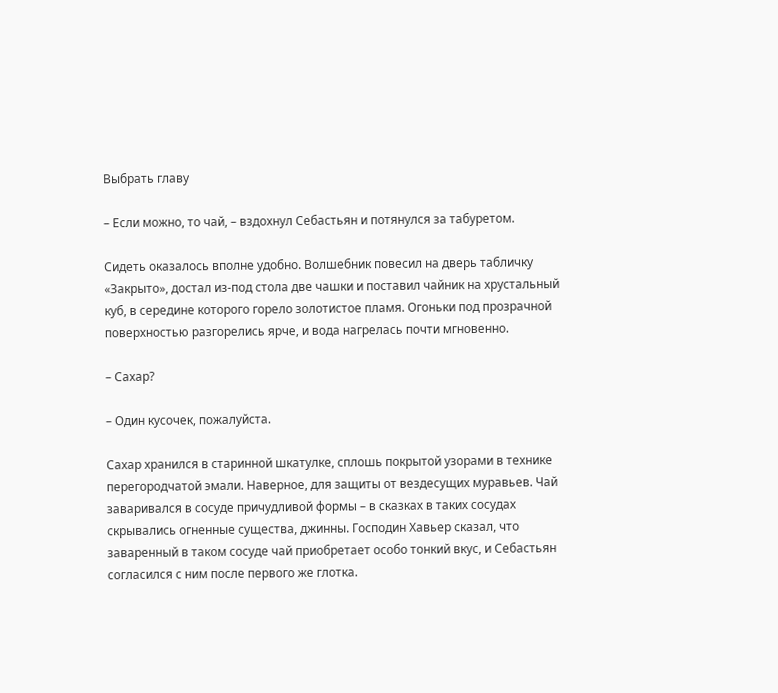Выбрать главу

– Если можно, то чай, – вздохнул Себастьян и потянулся за табуретом.

Сидеть оказалось вполне удобно. Волшебник повесил на дверь табличку «Закрыто», достал из-под стола две чашки и поставил чайник на хрустальный куб, в середине которого горело золотистое пламя. Огоньки под прозрачной поверхностью разгорелись ярче, и вода нагрелась почти мгновенно.

– Сахар?

– Один кусочек, пожалуйста.

Сахар хранился в старинной шкатулке, сплошь покрытой узорами в технике перегородчатой эмали. Наверное, для защиты от вездесущих муравьев. Чай заваривался в сосуде причудливой формы – в сказках в таких сосудах скрывались огненные существа, джинны. Господин Хавьер сказал, что заваренный в таком сосуде чай приобретает особо тонкий вкус, и Себастьян согласился с ним после первого же глотка.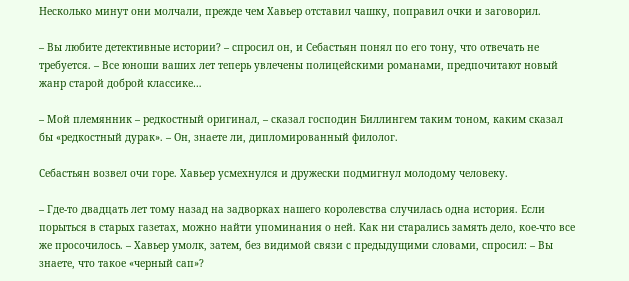Несколько минут они молчали, прежде чем Хавьер отставил чашку, поправил очки и заговорил.

– Вы любите детективные истории? – спросил он, и Себастьян понял по его тону, что отвечать не требуется. – Все юноши ваших лет теперь увлечены полицейскими романами, предпочитают новый жанр старой доброй классике…

– Мой племянник – редкостный оригинал, – сказал господин Биллингем таким тоном, каким сказал бы «редкостный дурак». – Он, знаете ли, дипломированный филолог.

Себастьян возвел очи горe. Хавьер усмехнулся и дружески подмигнул молодому человеку.

– Где-то двадцать лет тому назад на задворках нашего королевства случилась одна история. Если порыться в старых газетах, можно найти упоминания о ней. Как ни старались замять дело, кое-что все же просочилось. – Хавьер умолк, затем, без видимой связи с предыдущими словами, спросил: – Вы знаете, что такое «черный сап»?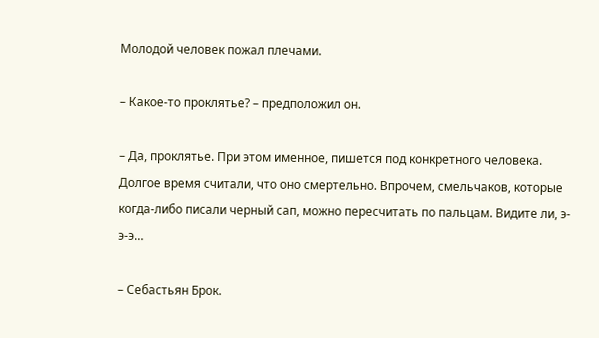Молодой человек пожал плечами.

– Какое-то проклятье? – предположил он.

– Да, проклятье. При этом именное, пишется под конкретного человека. Долгое время считали, что оно смертельно. Впрочем, смельчаков, которые когда-либо писали черный сап, можно пересчитать по пальцам. Видите ли, э-э-э…

– Себастьян Брок.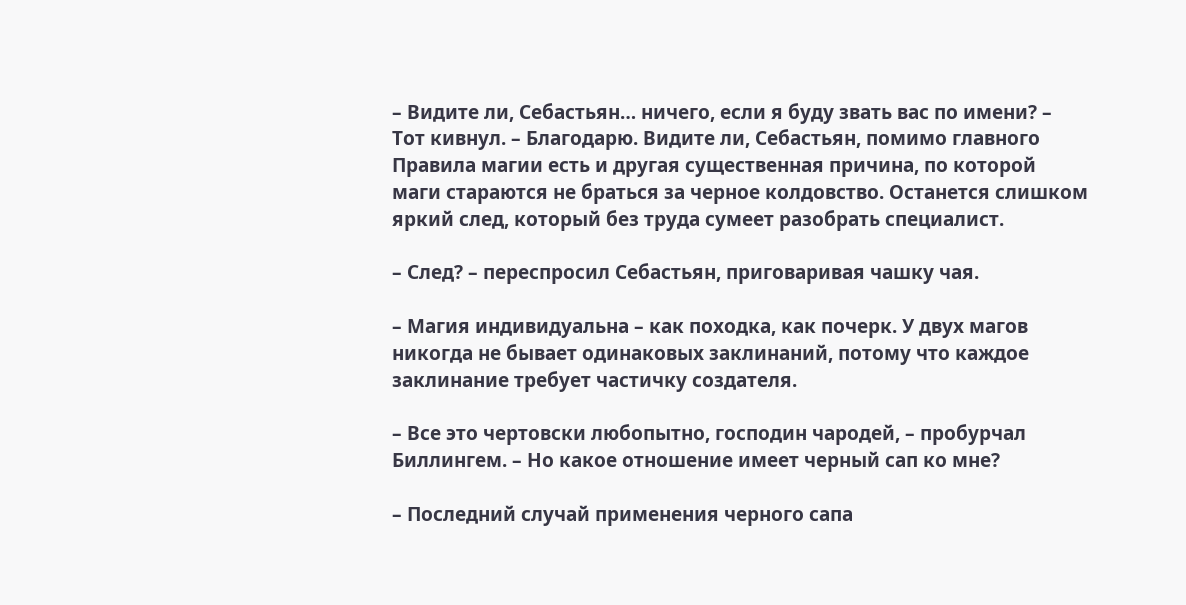– Видите ли, Себастьян… ничего, если я буду звать вас по имени? – Тот кивнул. – Благодарю. Видите ли, Себастьян, помимо главного Правила магии есть и другая существенная причина, по которой маги стараются не браться за черное колдовство. Останется слишком яркий след, который без труда сумеет разобрать специалист.

– След? – переспросил Себастьян, приговаривая чашку чая.

– Магия индивидуальна – как походка, как почерк. У двух магов никогда не бывает одинаковых заклинаний, потому что каждое заклинание требует частичку создателя.

– Все это чертовски любопытно, господин чародей, – пробурчал Биллингем. – Но какое отношение имеет черный сап ко мне?

– Последний случай применения черного сапа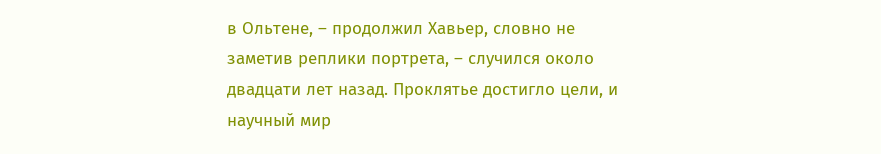в Ольтене, – продолжил Хавьер, словно не заметив реплики портрета, – случился около двадцати лет назад. Проклятье достигло цели, и научный мир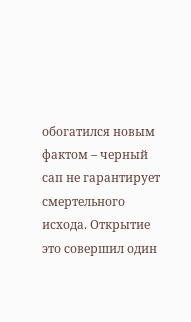обогатился новым фактом – черный сап не гарантирует смертельного исхода. Открытие это совершил один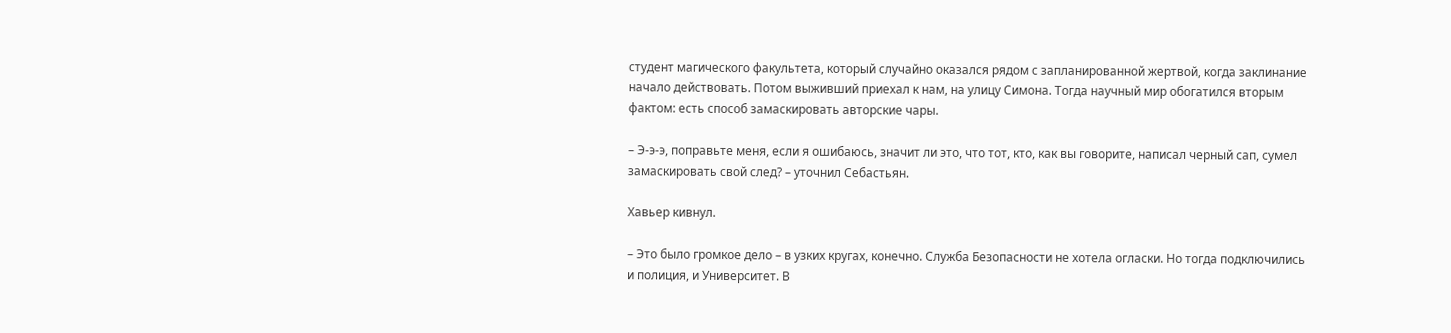студент магического факультета, который случайно оказался рядом с запланированной жертвой, когда заклинание начало действовать. Потом выживший приехал к нам, на улицу Симона. Тогда научный мир обогатился вторым фактом: есть способ замаскировать авторские чары.

– Э-э-э, поправьте меня, если я ошибаюсь, значит ли это, что тот, кто, как вы говорите, написал черный сап, сумел замаскировать свой след? – уточнил Себастьян.

Хавьер кивнул.

– Это было громкое дело – в узких кругах, конечно. Служба Безопасности не хотела огласки. Но тогда подключились и полиция, и Университет. В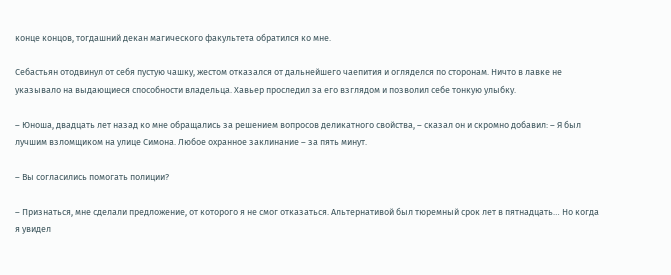конце концов, тогдашний декан магического факультета обратился ко мне.

Себастьян отодвинул от себя пустую чашку, жестом отказался от дальнейшего чаепития и огляделся по сторонам. Ничто в лавке не указывало на выдающиеся способности владельца. Хавьер проследил за его взглядом и позволил себе тонкую улыбку.

– Юноша, двадцать лет назад ко мне обращались за решением вопросов деликатного свойства, – сказал он и скромно добавил: – Я был лучшим взломщиком на улице Симона. Любое охранное заклинание – за пять минут.

– Вы согласились помогать полиции?

– Признаться, мне сделали предложение, от которого я не смог отказаться. Альтернативой был тюремный срок лет в пятнадцать… Но когда я увидел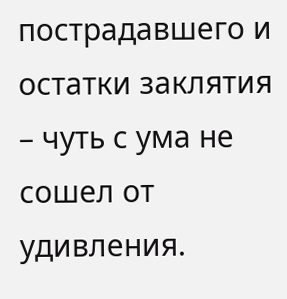пострадавшего и остатки заклятия – чуть с ума не сошел от удивления.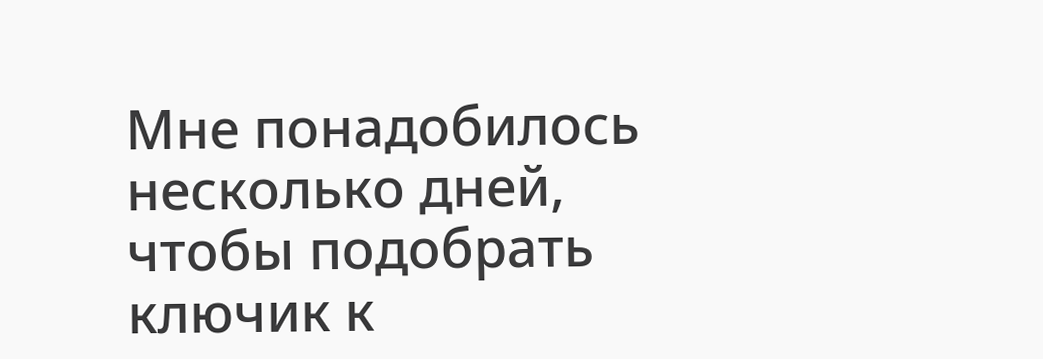Мне понадобилось несколько дней, чтобы подобрать ключик к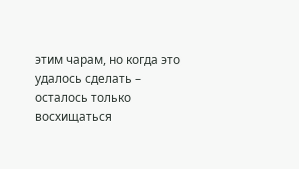этим чарам, но когда это удалось сделать – осталось только восхищаться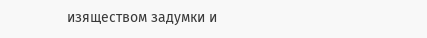изяществом задумки и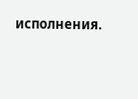исполнения.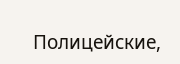Полицейские,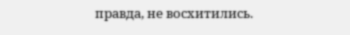правда, не восхитились.